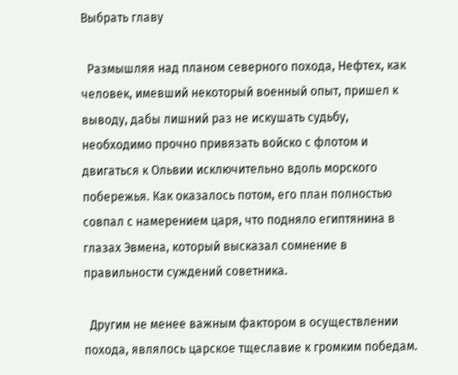Выбрать главу

  Размышляя над планом северного похода, Нефтех, как человек, имевший некоторый военный опыт, пришел к выводу, дабы лишний раз не искушать судьбу, необходимо прочно привязать войско с флотом и двигаться к Ольвии исключительно вдоль морского побережья. Как оказалось потом, его план полностью совпал с намерением царя, что подняло египтянина в глазах Эвмена, который высказал сомнение в правильности суждений советника.

  Другим не менее важным фактором в осуществлении похода, являлось царское тщеславие к громким победам.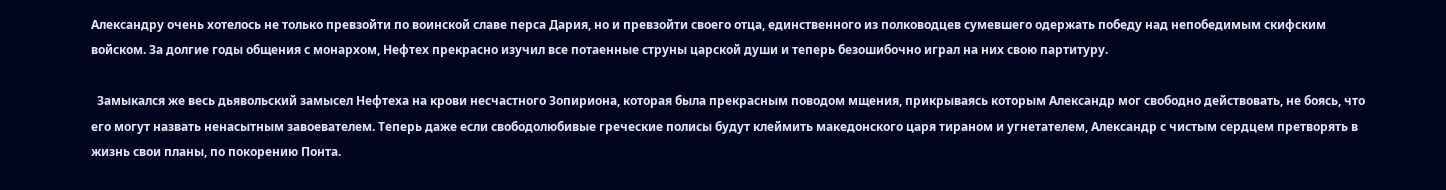Александру очень хотелось не только превзойти по воинской славе перса Дария, но и превзойти своего отца, единственного из полководцев сумевшего одержать победу над непобедимым скифским войском. За долгие годы общения с монархом, Нефтех прекрасно изучил все потаенные струны царской души и теперь безошибочно играл на них свою партитуру.

  Замыкался же весь дьявольский замысел Нефтеха на крови несчастного Зопириона, которая была прекрасным поводом мщения, прикрываясь которым Александр мог свободно действовать, не боясь, что его могут назвать ненасытным завоевателем. Теперь даже если свободолюбивые греческие полисы будут клеймить македонского царя тираном и угнетателем, Александр с чистым сердцем претворять в жизнь свои планы, по покорению Понта.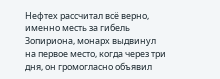Нефтех рассчитал всё верно, именно месть за гибель Зопириона, монарх выдвинул на первое место, когда через три дня, он громогласно объявил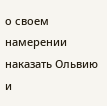о своем намерении наказать Ольвию и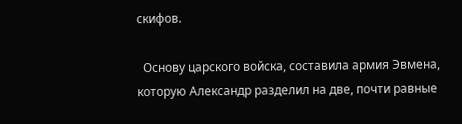скифов.

  Основу царского войска, составила армия Эвмена, которую Александр разделил на две, почти равные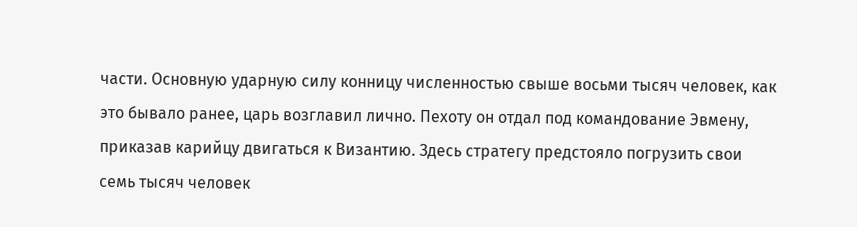части. Основную ударную силу конницу численностью свыше восьми тысяч человек, как это бывало ранее, царь возглавил лично. Пехоту он отдал под командование Эвмену, приказав карийцу двигаться к Византию. Здесь стратегу предстояло погрузить свои семь тысяч человек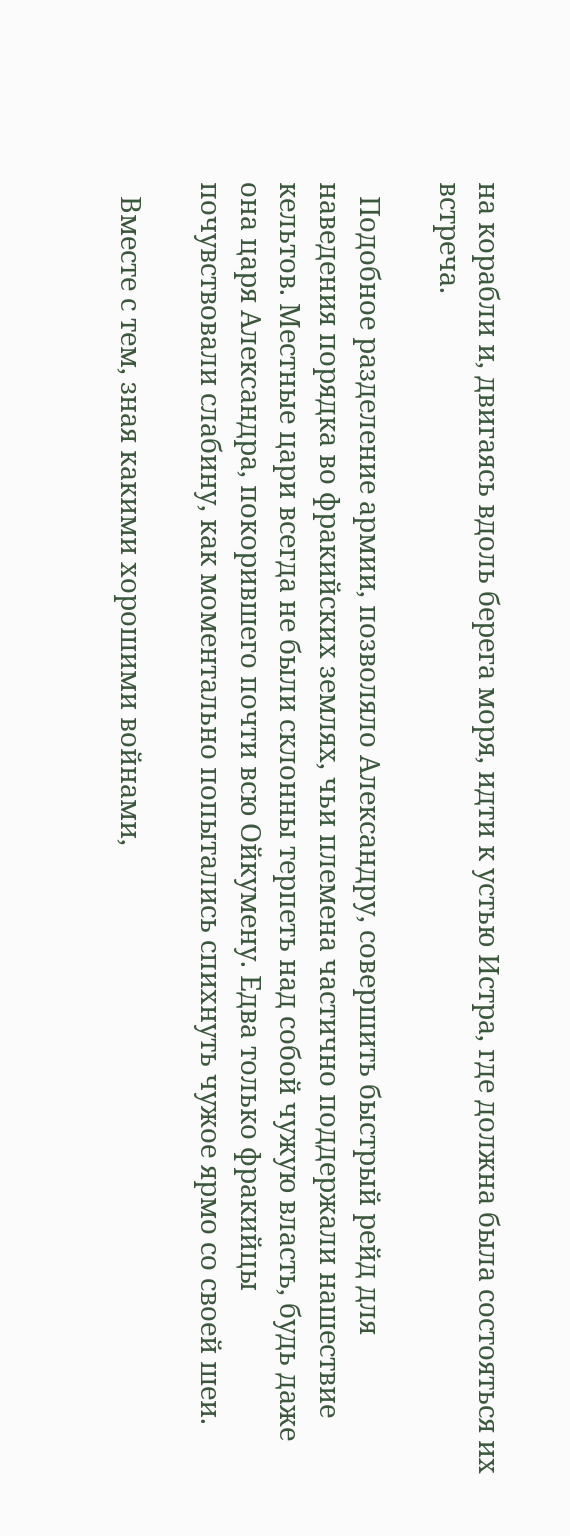на корабли и, двигаясь вдоль берега моря, идти к устью Истра, где должна была состояться их встреча.

  Подобное разделение армии, позволяло Александру, совершить быстрый рейд для наведения порядка во фракийских землях, чьи племена частично поддержали нашествие кельтов. Местные цари всегда не были склонны терпеть над собой чужую власть, будь даже она царя Александра, покорившего почти всю Ойкумену. Едва только фракийцы почувствовали слабину, как моментально попытались спихнуть чужое ярмо со своей шеи.

  Вместе с тем, зная какими хорошими войнами,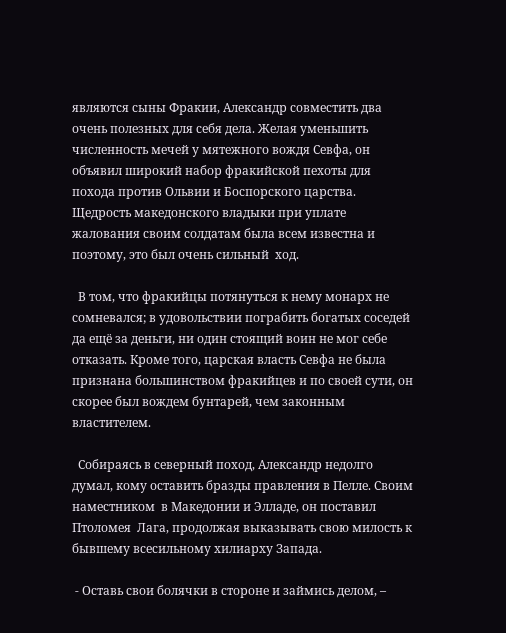являются сыны Фракии, Александр совместить два очень полезных для себя дела. Желая уменьшить численность мечей у мятежного вождя Севфа, он объявил широкий набор фракийской пехоты для похода против Ольвии и Боспорского царства. Щедрость македонского владыки при уплате жалования своим солдатам была всем известна и поэтому, это был очень сильный  ход.

  В том, что фракийцы потянуться к нему монарх не сомневался; в удовольствии пограбить богатых соседей да ещё за деньги, ни один стоящий воин не мог себе отказать. Кроме того, царская власть Севфа не была признана большинством фракийцев и по своей сути, он скорее был вождем бунтарей, чем законным властителем.

  Собираясь в северный поход, Александр недолго думал, кому оставить бразды правления в Пелле. Своим наместником  в Македонии и Элладе, он поставил Птоломея  Лага, продолжая выказывать свою милость к бывшему всесильному хилиарху Запада.

 - Оставь свои болячки в стороне и займись делом, –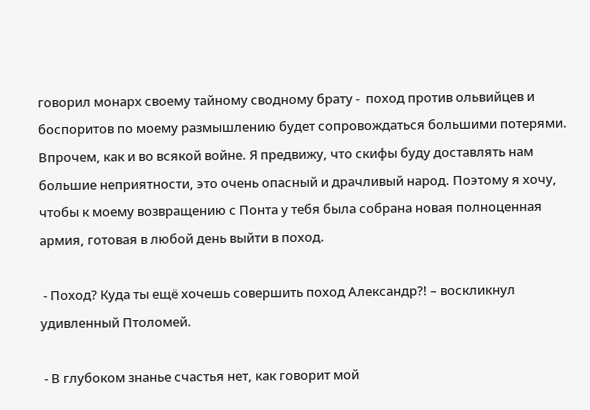говорил монарх своему тайному сводному брату -  поход против ольвийцев и боспоритов по моему размышлению будет сопровождаться большими потерями. Впрочем, как и во всякой войне. Я предвижу, что скифы буду доставлять нам большие неприятности, это очень опасный и драчливый народ. Поэтому я хочу, чтобы к моему возвращению с Понта у тебя была собрана новая полноценная армия, готовая в любой день выйти в поход.

 - Поход? Куда ты ещё хочешь совершить поход Александр?! – воскликнул удивленный Птоломей.

 - В глубоком знанье счастья нет, как говорит мой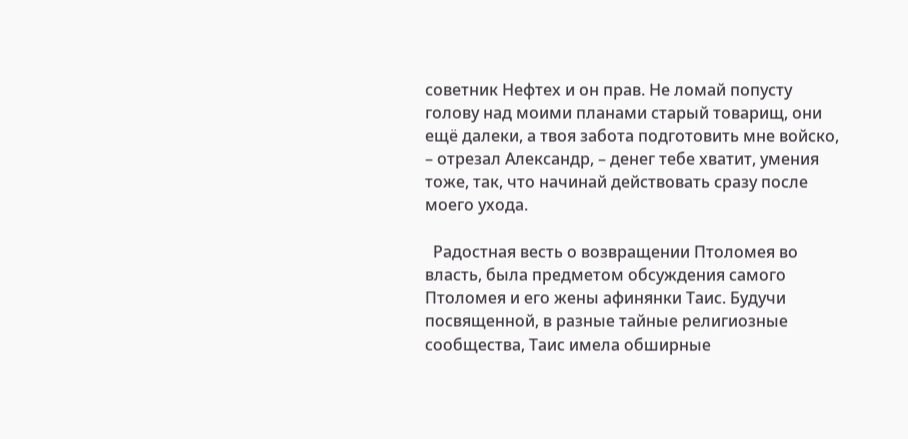советник Нефтех и он прав. Не ломай попусту голову над моими планами старый товарищ, они ещё далеки, а твоя забота подготовить мне войско, – отрезал Александр, – денег тебе хватит, умения тоже, так, что начинай действовать сразу после моего ухода.

  Радостная весть о возвращении Птоломея во власть, была предметом обсуждения самого Птоломея и его жены афинянки Таис. Будучи посвященной, в разные тайные религиозные сообщества, Таис имела обширные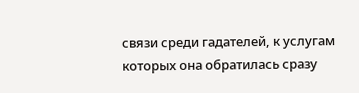связи среди гадателей, к услугам которых она обратилась сразу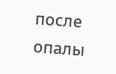после опалы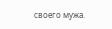своего мужа.